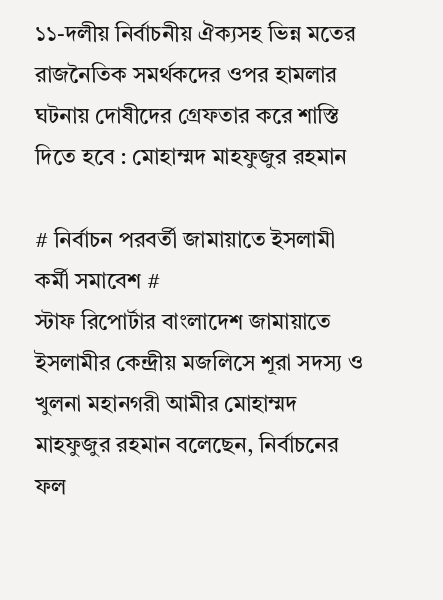১১-দলীয় নির্বাচনীয় ঐক্যসহ ভিন্ন মতের রাজনৈতিক সমর্থকদের ওপর হামলার ঘটনায় দোষীদের গ্রেফতার করে শাস্তি দিতে হবে : মোহাম্মদ মাহফুজুর রহমান

# নির্বাচন পরবর্তী জামায়াতে ইসলামী কর্মী সমাবেশ #
স্টাফ রিপোর্টার বাংলাদেশ জামায়াতে ইসলামীর কেন্দ্রীয় মজলিসে শূরা সদস্য ও খুলনা মহানগরী আমীর মোহাম্মদ মাহফুজুর রহমান বলেছেন, নির্বাচনের ফল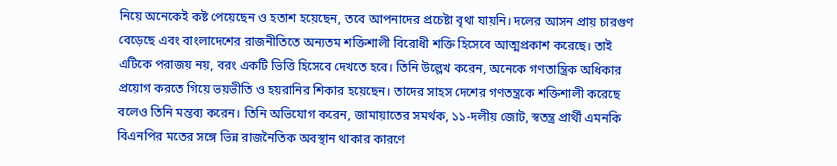নিয়ে অনেকেই কষ্ট পেয়েছেন ও হতাশ হয়েছেন, তবে আপনাদের প্রচেষ্টা বৃথা যায়নি। দলের আসন প্রায় চারগুণ বেড়েছে এবং বাংলাদেশের রাজনীতিতে অন্যতম শক্তিশালী বিরোধী শক্তি হিসেবে আত্মপ্রকাশ করেছে। তাই এটিকে পরাজয় নয়, বরং একটি ভিত্তি হিসেবে দেখতে হবে। তিনি উল্লেখ করেন, অনেকে গণতান্ত্রিক অধিকার প্রয়োগ করতে গিয়ে ভয়ভীতি ও হয়রানির শিকার হয়েছেন। তাদের সাহস দেশের গণতন্ত্রকে শক্তিশালী করেছে বলেও তিনি মন্তব্য করেন। তিনি অভিযোগ করেন, জামায়াতের সমর্থক, ১১-দলীয় জোট, স্বতন্ত্র প্রার্থী এমনকি বিএনপির মতের সঙ্গে ভিন্ন রাজনৈতিক অবস্থান থাকার কারণে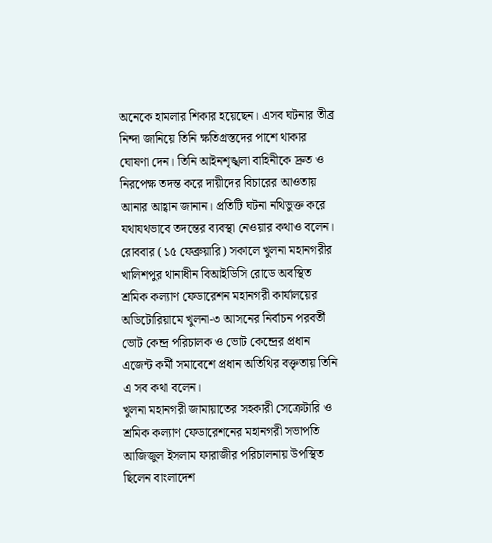অনেকে হামলার শিকার হয়েছেন। এসব ঘটনার তীব্র নিন্দা জানিয়ে তিনি ক্ষতিগ্রস্তদের পাশে থাকার ঘোষণা দেন। তিনি আইনশৃঙ্খলা বাহিনীকে দ্রুত ও নিরপেক্ষ তদন্ত করে দায়ীদের বিচারের আওতায় আনার আহ্বান জানান। প্রতিটি ঘটনা নথিভুক্ত করে যথাযথভাবে তদন্তের ব্যবস্থা নেওয়ার কথাও বলেন। রোববার (১৫ ফেব্রুয়ারি) সকালে খুলনা মহানগরীর খালিশপুর থানাধীন বিআইডিসি রোডে অবস্থিত শ্রমিক কল্যাণ ফেডারেশন মহানগরী কার্যালয়ের অডিটোরিয়ামে খুলনা-৩ আসনের নির্বাচন পরবর্তী ভোট কেন্দ্র পরিচালক ও ভোট কেন্দ্রের প্রধান এজেন্ট কর্মী সমাবেশে প্রধান অতিথির বক্তৃতায় তিনি এ সব কথা বলেন।
খুলনা মহানগরী জামায়াতের সহকারী সেক্রেটারি ও শ্রমিক কল্যাণ ফেডারেশনের মহানগরী সভাপতি আজিজুল ইসলাম ফারাজীর পরিচালনায় উপস্থিত ছিলেন বাংলাদেশ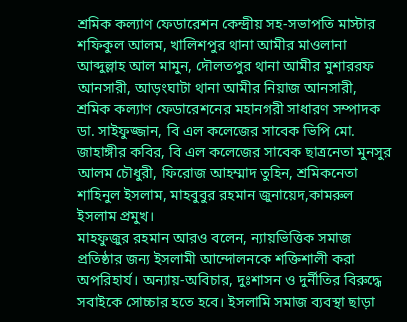শ্রমিক কল্যাণ ফেডারেশন কেন্দ্রীয় সহ-সভাপতি মাস্টার শফিকুল আলম, খালিশপুর থানা আমীর মাওলানা আব্দুল্লাহ আল মামুন, দৌলতপুর থানা আমীর মুশাররফ আনসারী, আড়ংঘাটা থানা আমীর নিয়াজ আনসারী, শ্রমিক কল্যাণ ফেডারেশনের মহানগরী সাধারণ সম্পাদক ডা. সাইফুজ্জান, বি এল কলেজের সাবেক ভিপি মো. জাহাঙ্গীর কবির, বি এল কলেজের সাবেক ছাত্রনেতা মুনসুর আলম চৌধুরী, ফিরোজ আহম্মাদ তুহিন, শ্রমিকনেতা শাহিনুল ইসলাম, মাহবুবুর রহমান জুনায়েদ,কামরুল ইসলাম প্রমুখ।
মাহফুজুর রহমান আরও বলেন, ন্যায়ভিত্তিক সমাজ প্রতিষ্ঠার জন্য ইসলামী আন্দোলনকে শক্তিশালী করা অপরিহার্য। অন্যায়-অবিচার, দুঃশাসন ও দুর্নীতির বিরুদ্ধে সবাইকে সোচ্চার হতে হবে। ইসলামি সমাজ ব্যবস্থা ছাড়া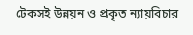টেকসই উন্নয়ন ও প্রকৃত ন্যায়বিচার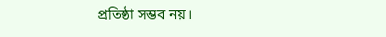প্রতিষ্ঠা সম্ভব নয়।